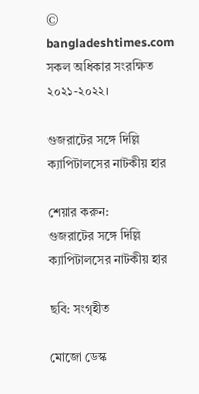© bangladeshtimes.com সকল অধিকার সংরক্ষিত ২০২১-২০২২।

গুজরাটের সঙ্গে দিল্লি ক্যাপিটালসের নাটকীয় হার

শেয়ার করুন:
গুজরাটের সঙ্গে দিল্লি ক্যাপিটালসের নাটকীয় হার

ছবি: সংগৃহীত

মোজো ডেস্ক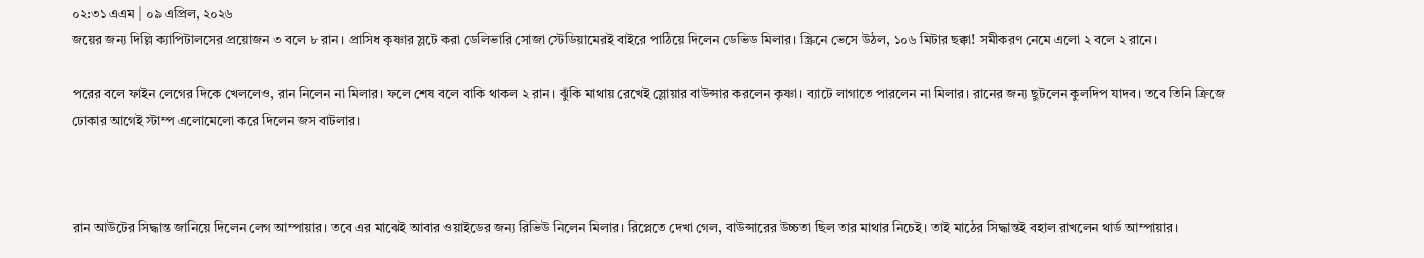০২:৩১ এএম | ০৯ এপ্রিল, ২০২৬
জয়ের জন্য দিল্লি ক্যাপিটালসের প্রয়োজন ৩ বলে ৮ রান। প্রাসিধ কৃষ্ণার স্লটে করা ডেলিভারি সোজা স্টেডিয়ামেরই বাইরে পাঠিয়ে দিলেন ডেভিড মিলার। স্ক্রিনে ভেসে উঠল, ১০৬ মিটার ছক্কা! সমীকরণ নেমে এলো ২ বলে ২ রানে।

পরের বলে ফাইন লেগের দিকে খেললেও, রান নিলেন না মিলার। ফলে শেষ বলে বাকি থাকল ২ রান। ঝুঁকি মাথায় রেখেই স্লোয়ার বাউন্সার করলেন কৃষ্ণা। ব্যাটে লাগাতে পারলেন না মিলার। রানের জন্য ছুটলেন কুলদিপ যাদব। তবে তিনি ক্রিজে ঢোকার আগেই স্টাম্প এলোমেলো করে দিলেন জস বাটলার।



রান আউটের সিদ্ধান্ত জানিয়ে দিলেন লেগ আম্পায়ার। তবে এর মাঝেই আবার ওয়াইডের জন্য রিভিউ নিলেন মিলার। রিপ্লেতে দেখা গেল, বাউন্সারের উচ্চতা ছিল তার মাথার নিচেই। তাই মাঠের সিদ্ধান্তই বহাল রাখলেন থার্ড আম্পায়ার।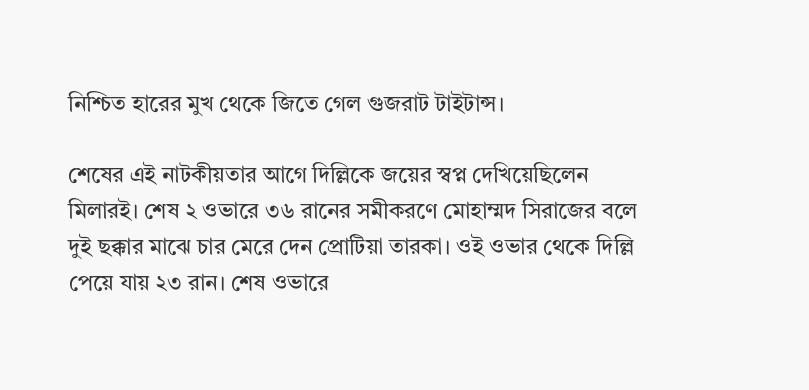নিশ্চিত হারের মুখ থেকে জিতে গেল গুজরাট টাইটান্স।

শেষের এই নাটকীয়তার আগে দিল্লিকে জয়ের স্বপ্ন দেখিয়েছিলেন মিলারই। শেষ ২ ওভারে ৩৬ রানের সমীকরণে মোহাম্মদ সিরাজের বলে দুই ছক্কার মাঝে চার মেরে দেন প্রোটিয়া তারকা। ওই ওভার থেকে দিল্লি পেয়ে যায় ২৩ রান। শেষ ওভারে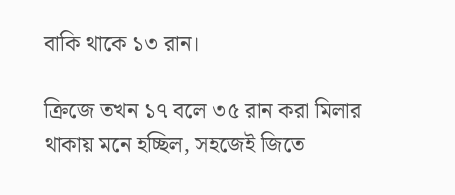বাকি থাকে ১৩ রান।

ক্রিজে তখন ১৭ বলে ৩৫ রান করা মিলার থাকায় মনে হচ্ছিল, সহজেই জিতে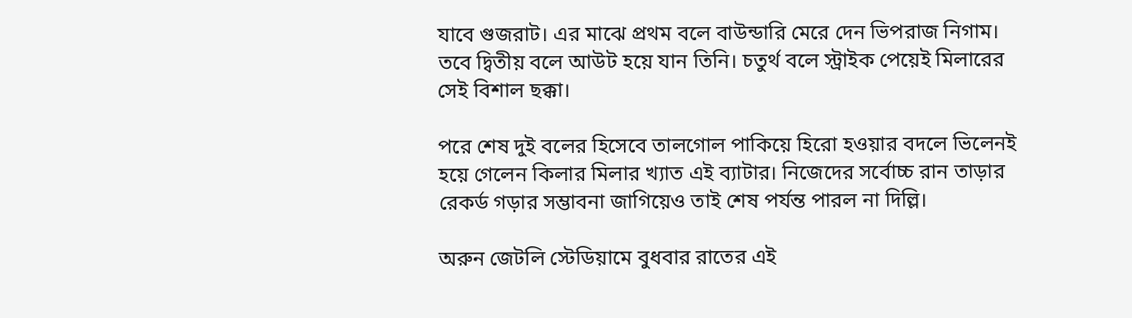যাবে গুজরাট। এর মাঝে প্রথম বলে বাউন্ডারি মেরে দেন ভিপরাজ নিগাম। তবে দ্বিতীয় বলে আউট হয়ে যান তিনি। চতুর্থ বলে স্ট্রাইক পেয়েই মিলারের সেই বিশাল ছক্কা।

পরে শেষ দুই বলের হিসেবে তালগোল পাকিয়ে হিরো হওয়ার বদলে ভিলেনই হয়ে গেলেন কিলার মিলার খ্যাত এই ব্যাটার। নিজেদের সর্বোচ্চ রান তাড়ার রেকর্ড গড়ার সম্ভাবনা জাগিয়েও তাই শেষ পর্যন্ত পারল না দিল্লি।

অরুন জেটলি স্টেডিয়ামে বুধবার রাতের এই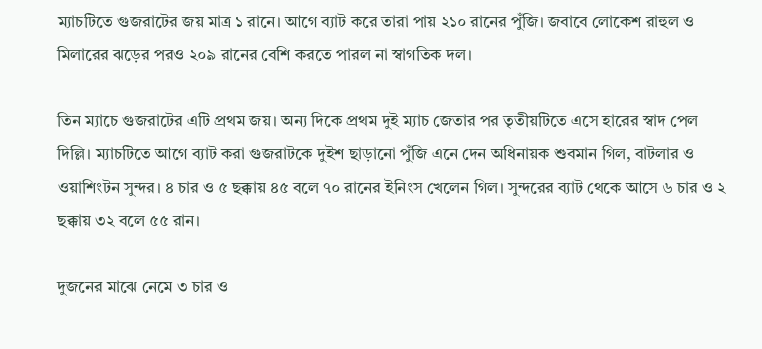ম্যাচটিতে গুজরাটের জয় মাত্র ১ রানে। আগে ব্যাট করে তারা পায় ২১০ রানের পুঁজি। জবাবে লোকেশ রাহুল ও মিলারের ঝড়ের পরও ২০৯ রানের বেশি করতে পারল না স্বাগতিক দল।

তিন ম্যাচে গুজরাটের এটি প্রথম জয়। অন্য দিকে প্রথম দুই ম্যাচ জেতার পর তৃতীয়টিতে এসে হারের স্বাদ পেল দিল্লি। ম্যাচটিতে আগে ব্যাট করা গুজরাটকে দুইশ ছাড়ানো পুঁজি এনে দেন অধিনায়ক শুবমান গিল, বাটলার ও ওয়াশিংটন সুন্দর। ৪ চার ও ৫ ছক্কায় ৪৫ বলে ৭০ রানের ইনিংস খেলেন গিল। সুন্দরের ব্যাট থেকে আসে ৬ চার ও ২ ছক্কায় ৩২ বলে ৫৫ রান।

দুজনের মাঝে নেমে ৩ চার ও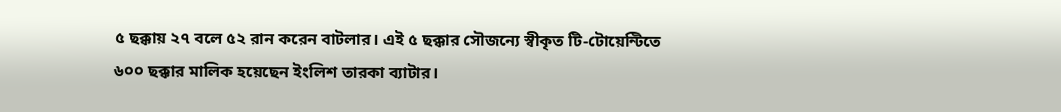৫ ছক্কায় ২৭ বলে ৫২ রান করেন বাটলার। এই ৫ ছক্কার সৌজন্যে স্বীকৃত টি-টোয়েন্টিতে ৬০০ ছক্কার মালিক হয়েছেন ইংলিশ তারকা ব্যাটার।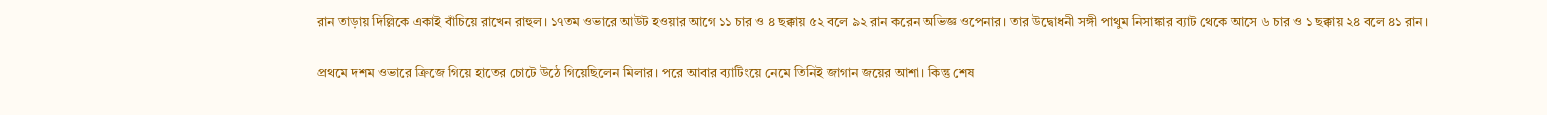রান তাড়ায় দিল্লিকে একাই বাঁচিয়ে রাখেন রাহুল। ১৭তম ওভারে আউট হওয়ার আগে ১১ চার ও ৪ ছক্কায় ৫২ বলে ৯২ রান করেন অভিজ্ঞ ওপেনার। তার উদ্বোধনী সঙ্গী পাথুম নিসাঙ্কার ব্যাট থেকে আসে ৬ চার ও ১ ছক্কায় ২৪ বলে ৪১ রান।

প্রথমে দশম ওভারে ক্রিজে গিয়ে হাতের চোটে উঠে গিয়েছিলেন মিলার। পরে আবার ব্যাটিংয়ে নেমে তিনিই জাগান জয়ের আশা। কিন্তু শেষ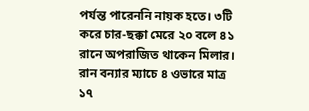পর্যন্ত পারেননি নায়ক হতে। ৩টি করে চার-ছক্কা মেরে ২০ বলে ৪১ রানে অপরাজিত থাকেন মিলার। রান বন্যার ম্যাচে ৪ ওভারে মাত্র ১৭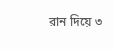রান দিয়ে ৩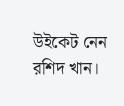উইকেট নেন রশিদ খান।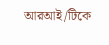আরআই/টিকে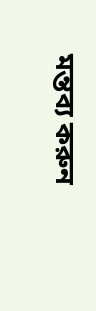মন্তব্য করুন